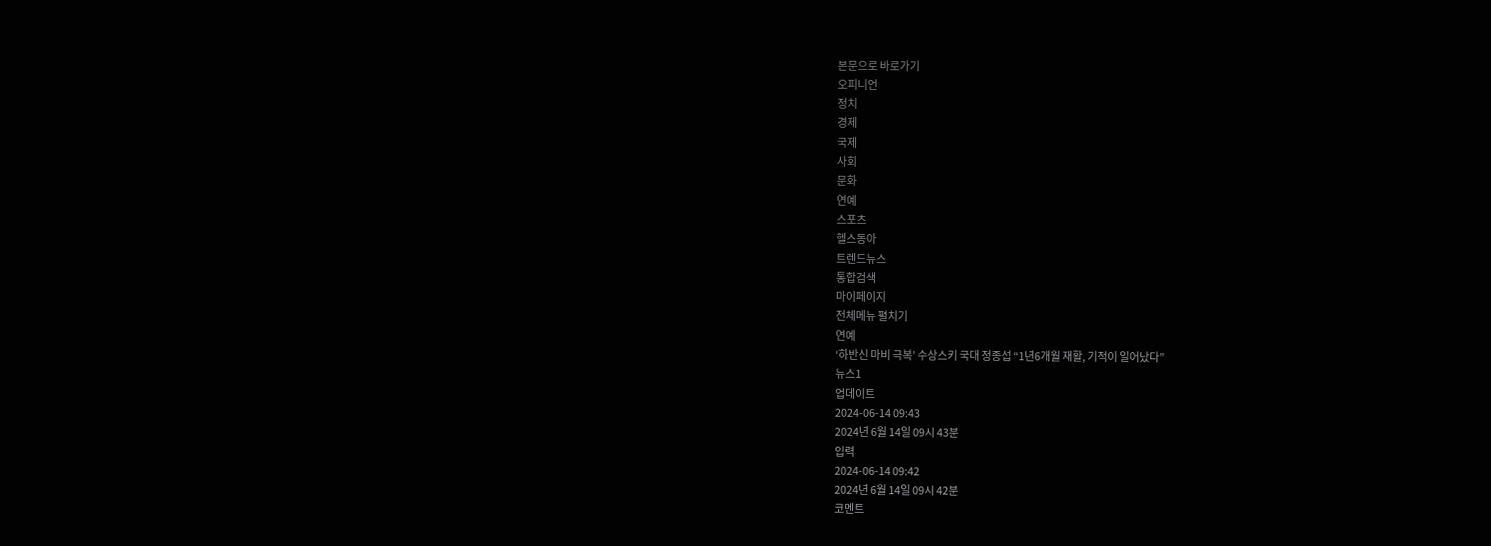본문으로 바로가기
오피니언
정치
경제
국제
사회
문화
연예
스포츠
헬스동아
트렌드뉴스
통합검색
마이페이지
전체메뉴 펼치기
연예
‘하반신 마비 극복’ 수상스키 국대 정종섭 “1년6개월 재활, 기적이 일어났다”
뉴스1
업데이트
2024-06-14 09:43
2024년 6월 14일 09시 43분
입력
2024-06-14 09:42
2024년 6월 14일 09시 42분
코멘트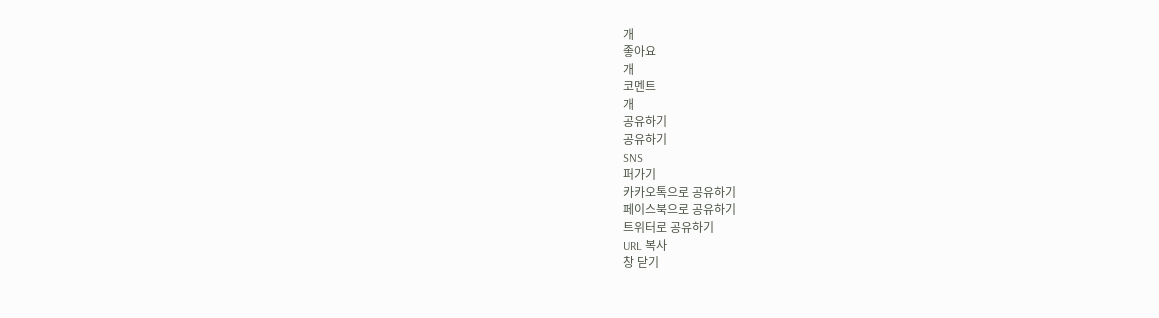개
좋아요
개
코멘트
개
공유하기
공유하기
SNS
퍼가기
카카오톡으로 공유하기
페이스북으로 공유하기
트위터로 공유하기
URL 복사
창 닫기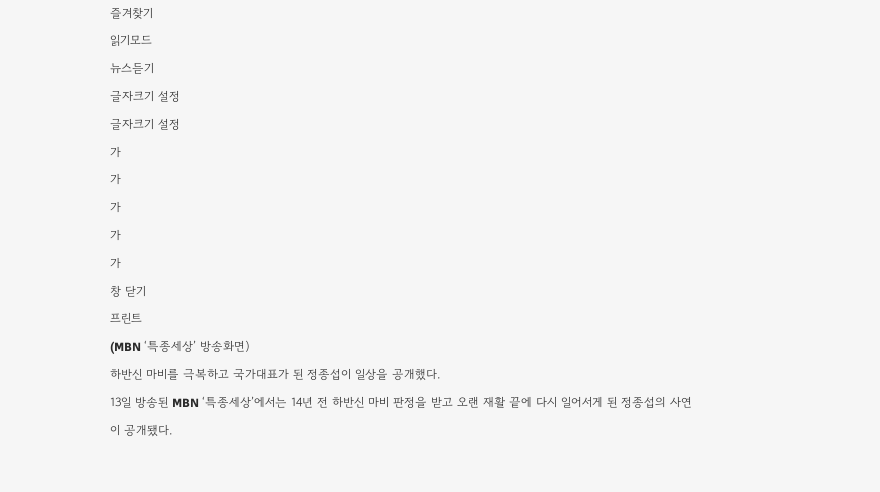즐겨찾기
읽기모드
뉴스듣기
글자크기 설정
글자크기 설정
가
가
가
가
가
창 닫기
프린트
(MBN ‘특종세상’ 방송화면)
하반신 마비를 극복하고 국가대표가 된 정종섭이 일상을 공개했다.
13일 방송된 MBN ‘특종세상’에서는 14년 전 하반신 마비 판정을 받고 오랜 재활 끝에 다시 일어서게 된 정종섭의 사연이 공개됐다.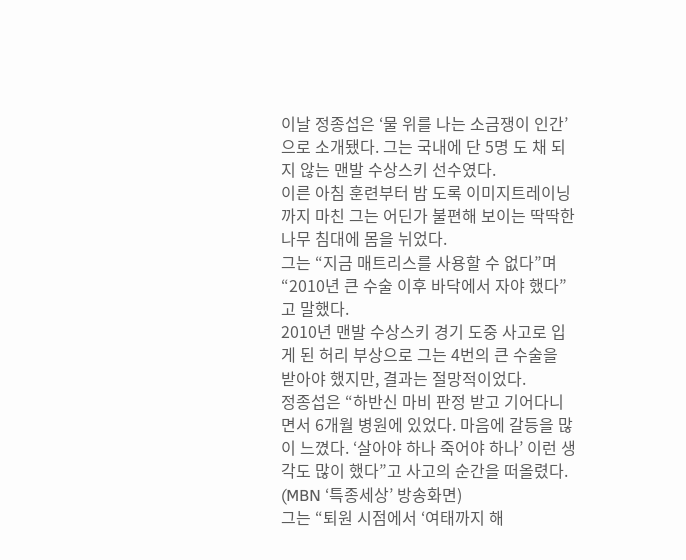이날 정종섭은 ‘물 위를 나는 소금쟁이 인간’으로 소개됐다. 그는 국내에 단 5명 도 채 되지 않는 맨발 수상스키 선수였다.
이른 아침 훈련부터 밤 도록 이미지트레이닝까지 마친 그는 어딘가 불편해 보이는 딱딱한 나무 침대에 몸을 뉘었다.
그는 “지금 매트리스를 사용할 수 없다”며 “2010년 큰 수술 이후 바닥에서 자야 했다”고 말했다.
2010년 맨발 수상스키 경기 도중 사고로 입게 된 허리 부상으로 그는 4번의 큰 수술을 받아야 했지만, 결과는 절망적이었다.
정종섭은 “하반신 마비 판정 받고 기어다니면서 6개월 병원에 있었다. 마음에 갈등을 많이 느꼈다. ‘살아야 하나 죽어야 하나’ 이런 생각도 많이 했다”고 사고의 순간을 떠올렸다.
(MBN ‘특종세상’ 방송화면)
그는 “퇴원 시점에서 ‘여태까지 해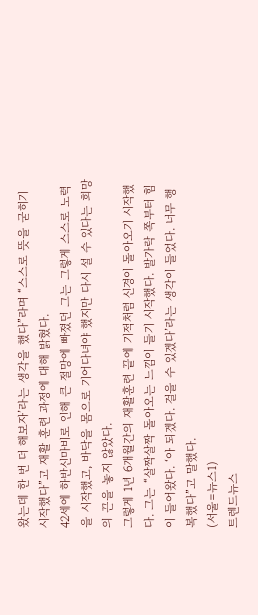왔는데 한 번 더 해보자’라는 생각을 했다”라며 “스스로 뜻을 굳히기 시작했다”고 재활 훈련 과정에 대해 밝혔다.
42세에 하반신마비로 인해 큰 절망에 빠졌던 그는 그렇게 스스로 노력을 시작했고, 바닥을 몸으로 기어다녀야 했지만 다시 설 수 있다는 희망의 끈을 놓지 않았다.
그렇게 1년 6개월간의 재활훈련 끝에 기적처럼 신경이 돌아오기 시작했다. 그는 “살짝살짝 돌아오는 느낌이 들기 시작했다. 발가락 쪽부터 힘이 들어왔다. ‘아 되겠다. 걸을 수 있겠다’라는 생각이 들었다. 너무 행복했다”고 말했다.
(서울=뉴스1)
트렌드뉴스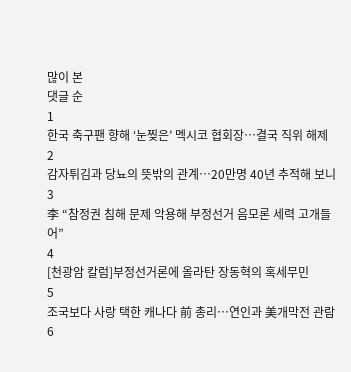많이 본
댓글 순
1
한국 축구팬 향해 ‘눈찢은’ 멕시코 협회장…결국 직위 해제
2
감자튀김과 당뇨의 뜻밖의 관계…20만명 40년 추적해 보니
3
李 “참정권 침해 문제 악용해 부정선거 음모론 세력 고개들어”
4
[천광암 칼럼]부정선거론에 올라탄 장동혁의 혹세무민
5
조국보다 사랑 택한 캐나다 前 총리…연인과 美개막전 관람
6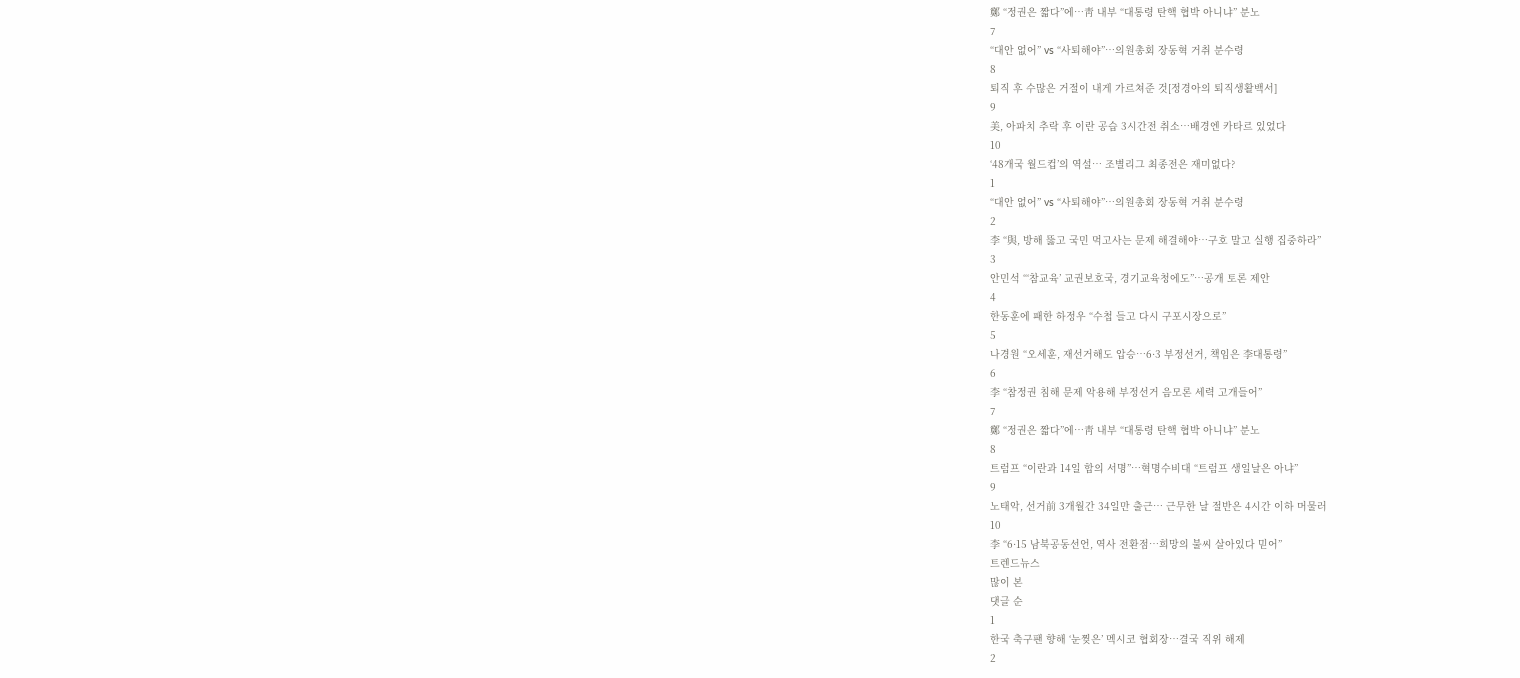鄭 “정권은 짧다”에…靑 내부 “대통령 탄핵 협박 아니냐” 분노
7
“대안 없어” vs “사퇴해야”…의원총회 장동혁 거취 분수령
8
퇴직 후 수많은 거절이 내게 가르쳐준 것[정경아의 퇴직생활백서]
9
美, 아파치 추락 후 이란 공습 3시간전 취소…배경엔 카타르 있었다
10
‘48개국 월드컵’의 역설… 조별리그 최종전은 재미없다?
1
“대안 없어” vs “사퇴해야”…의원총회 장동혁 거취 분수령
2
李 “與, 방해 뚫고 국민 먹고사는 문제 해결해야…구호 말고 실행 집중하라”
3
안민석 “‘참교육’ 교권보호국, 경기교육청에도”…공개 토론 제안
4
한동훈에 패한 하정우 “수첩 들고 다시 구포시장으로”
5
나경원 “오세훈, 재선거해도 압승…6·3 부정선거, 책임은 李대통령”
6
李 “참정권 침해 문제 악용해 부정선거 음모론 세력 고개들어”
7
鄭 “정권은 짧다”에…靑 내부 “대통령 탄핵 협박 아니냐” 분노
8
트럼프 “이란과 14일 합의 서명”…혁명수비대 “트럼프 생일날은 아냐”
9
노태악, 선거前 3개월간 34일만 출근… 근무한 날 절반은 4시간 이하 머물러
10
李 “6·15 남북공동선언, 역사 전환점…희망의 불씨 살아있다 믿어”
트렌드뉴스
많이 본
댓글 순
1
한국 축구팬 향해 ‘눈찢은’ 멕시코 협회장…결국 직위 해제
2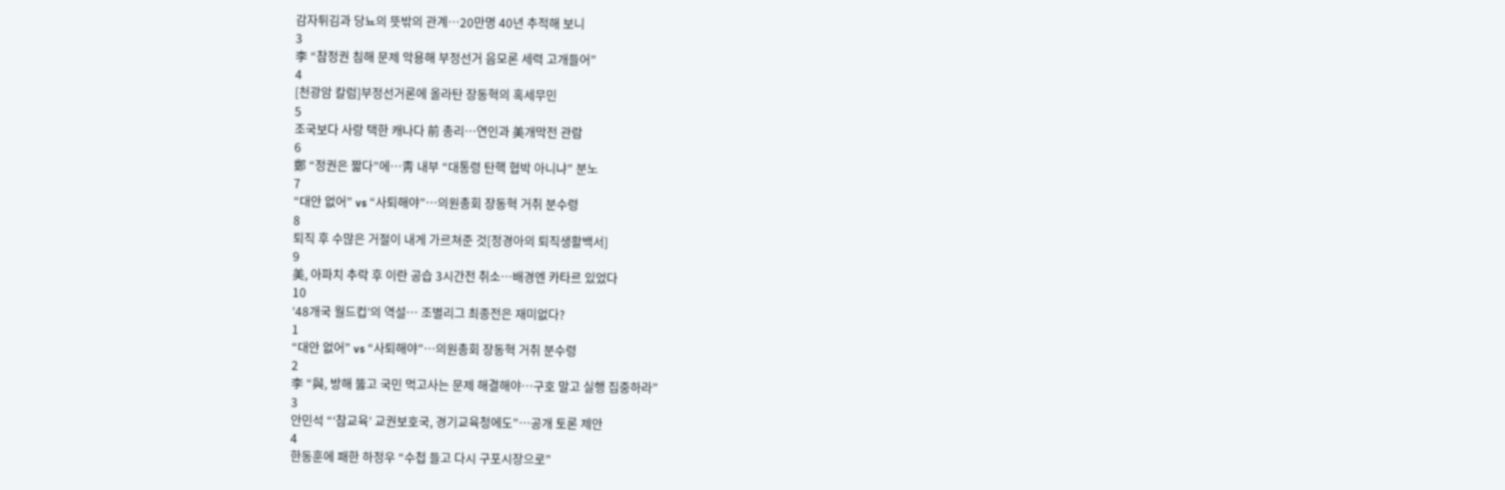감자튀김과 당뇨의 뜻밖의 관계…20만명 40년 추적해 보니
3
李 “참정권 침해 문제 악용해 부정선거 음모론 세력 고개들어”
4
[천광암 칼럼]부정선거론에 올라탄 장동혁의 혹세무민
5
조국보다 사랑 택한 캐나다 前 총리…연인과 美개막전 관람
6
鄭 “정권은 짧다”에…靑 내부 “대통령 탄핵 협박 아니냐” 분노
7
“대안 없어” vs “사퇴해야”…의원총회 장동혁 거취 분수령
8
퇴직 후 수많은 거절이 내게 가르쳐준 것[정경아의 퇴직생활백서]
9
美, 아파치 추락 후 이란 공습 3시간전 취소…배경엔 카타르 있었다
10
‘48개국 월드컵’의 역설… 조별리그 최종전은 재미없다?
1
“대안 없어” vs “사퇴해야”…의원총회 장동혁 거취 분수령
2
李 “與, 방해 뚫고 국민 먹고사는 문제 해결해야…구호 말고 실행 집중하라”
3
안민석 “‘참교육’ 교권보호국, 경기교육청에도”…공개 토론 제안
4
한동훈에 패한 하정우 “수첩 들고 다시 구포시장으로”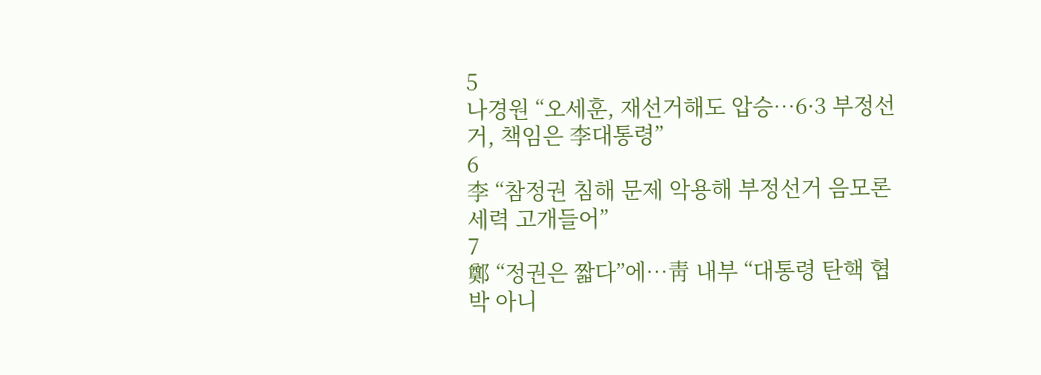5
나경원 “오세훈, 재선거해도 압승…6·3 부정선거, 책임은 李대통령”
6
李 “참정권 침해 문제 악용해 부정선거 음모론 세력 고개들어”
7
鄭 “정권은 짧다”에…靑 내부 “대통령 탄핵 협박 아니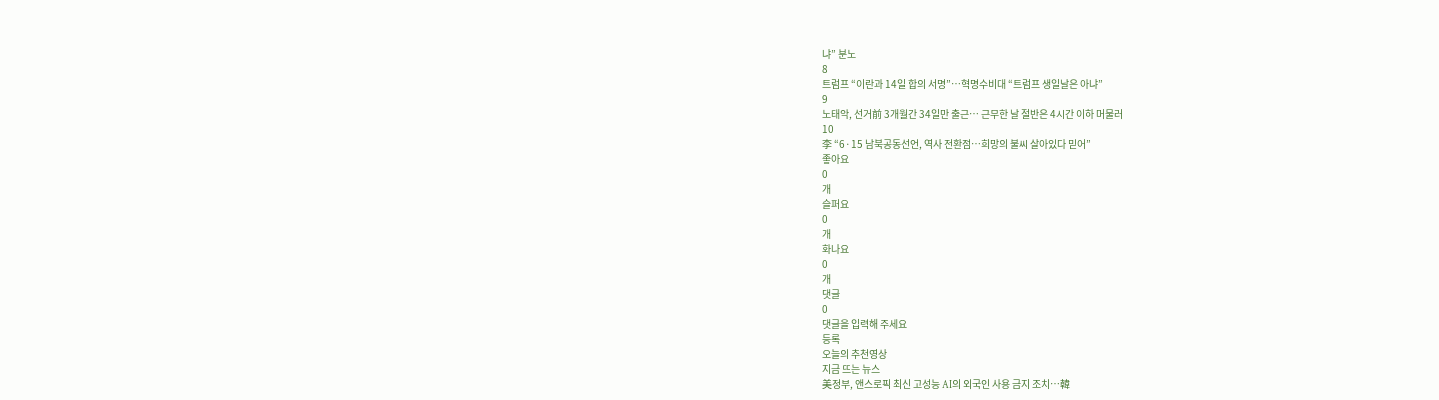냐” 분노
8
트럼프 “이란과 14일 합의 서명”…혁명수비대 “트럼프 생일날은 아냐”
9
노태악, 선거前 3개월간 34일만 출근… 근무한 날 절반은 4시간 이하 머물러
10
李 “6·15 남북공동선언, 역사 전환점…희망의 불씨 살아있다 믿어”
좋아요
0
개
슬퍼요
0
개
화나요
0
개
댓글
0
댓글을 입력해 주세요
등록
오늘의 추천영상
지금 뜨는 뉴스
美정부, 앤스로픽 최신 고성능 AI의 외국인 사용 금지 조치…韓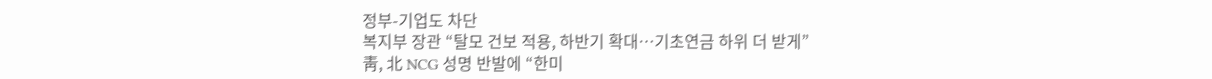정부-기업도 차단
복지부 장관 “탈모 건보 적용, 하반기 확대…기초연금 하위 더 받게”
靑, 北 NCG 성명 반발에 “한미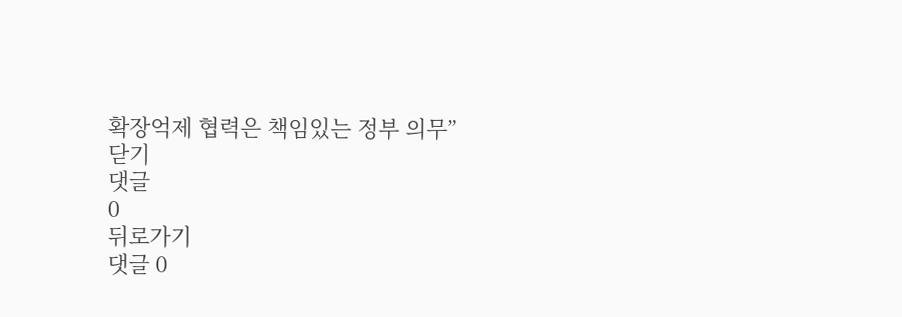확장억제 협력은 책임있는 정부 의무”
닫기
댓글
0
뒤로가기
댓글 0